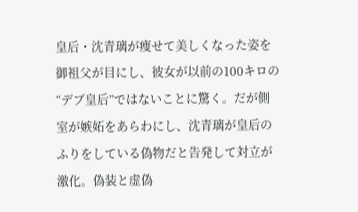皇后・沈青璃が痩せて美しくなった姿を御祖父が目にし、彼女が以前の100キロの“デブ皇后”ではないことに驚く。だが側室が嫉妬をあらわにし、沈青璃が皇后のふりをしている偽物だと告発して対立が激化。偽装と虚偽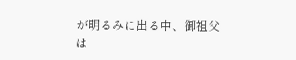が明るみに出る中、御祖父は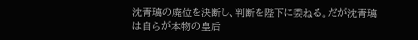沈青璃の廃位を決断し、判断を陛下に委ねる。だが沈青璃は自らが本物の皇后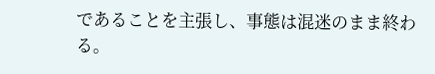であることを主張し、事態は混迷のまま終わる。